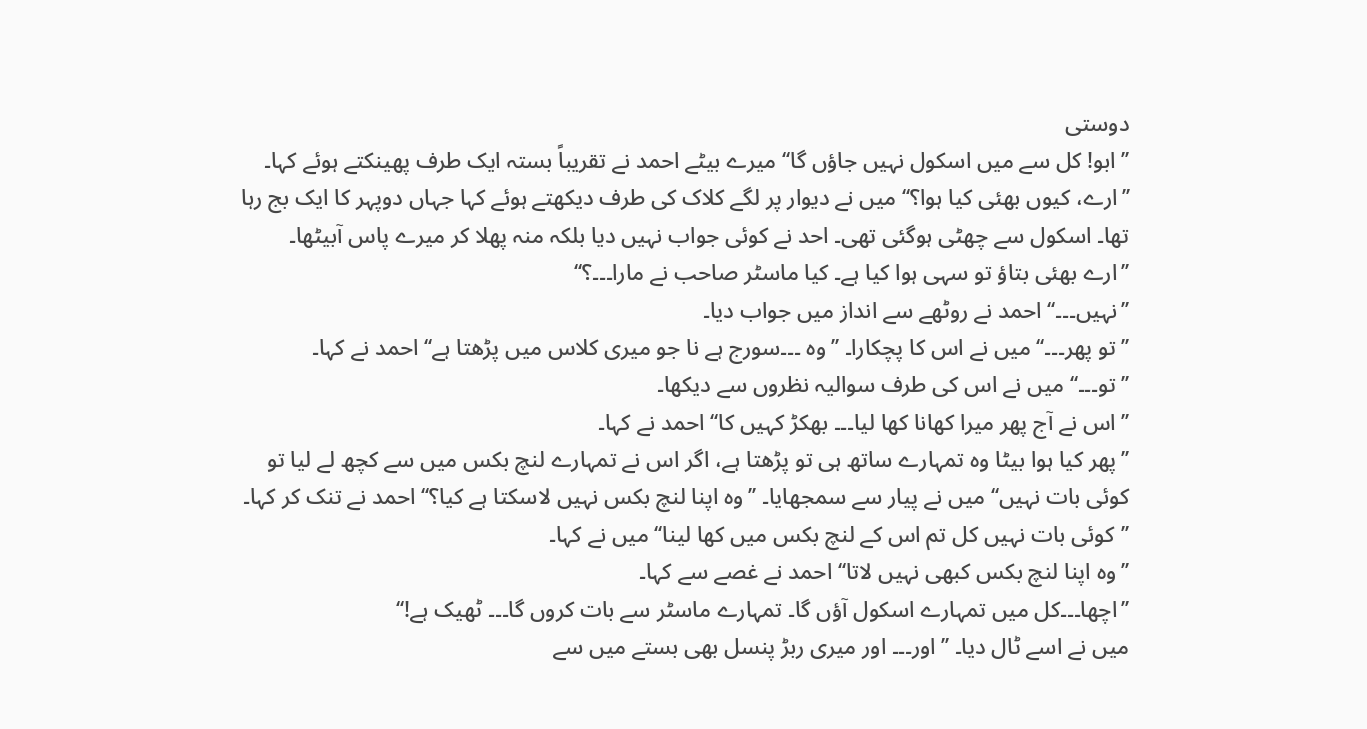دوستی
’’ابو! کل سے میں اسکول نہیں جاؤں گا‘‘ میرے بیٹے احمد نے تقریباً بستہ ایک طرف پھینکتے ہوئے کہا۔ ’’ارے، کیوں بھئی کیا ہوا؟‘‘ میں نے دیوار پر لگے کلاک کی طرف دیکھتے ہوئے کہا جہاں دوپہر کا ایک بج رہا تھا۔ اسکول سے چھٹی ہوگئی تھی۔ احد نے کوئی جواب نہیں دیا بلکہ منہ پھلا کر میرے پاس آبیٹھا۔ ’’ارے بھئی بتاؤ تو سہی ہوا کیا ہے۔ کیا ماسٹر صاحب نے مارا۔۔۔؟‘‘
’’نہیں۔۔۔‘‘ احمد نے روٹھے سے انداز میں جواب دیا۔
’’تو پھر۔۔۔‘‘ میں نے اس کا پچکارا۔ ’’وہ ۔۔۔سورج ہے نا جو میری کلاس میں پڑھتا ہے‘‘ احمد نے کہا۔
’’تو۔۔۔‘‘ میں نے اس کی طرف سوالیہ نظروں سے دیکھا۔
’’اس نے آج پھر میرا کھانا کھا لیا۔۔۔ بھکڑ کہیں کا‘‘ احمد نے کہا۔
’’پھر کیا ہوا بیٹا وہ تمہارے ساتھ ہی تو پڑھتا ہے، اگر اس نے تمہارے لنچ بکس میں سے کچھ لے لیا تو کوئی بات نہیں‘‘ میں نے پیار سے سمجھایا۔ ’’وہ اپنا لنچ بکس نہیں لاسکتا ہے کیا؟‘‘ احمد نے تنک کر کہا۔
’’کوئی بات نہیں کل تم اس کے لنچ بکس میں کھا لینا‘‘ میں نے کہا۔
’’وہ اپنا لنچ بکس کبھی نہیں لاتا‘‘ احمد نے غصے سے کہا۔
’’اچھا۔۔۔کل میں تمہارے اسکول آؤں گا۔ تمہارے ماسٹر سے بات کروں گا۔۔۔ ٹھیک ہے!‘‘
میں نے اسے ٹال دیا۔ ’’اور۔۔۔ اور میری ربڑ پنسل بھی بستے میں سے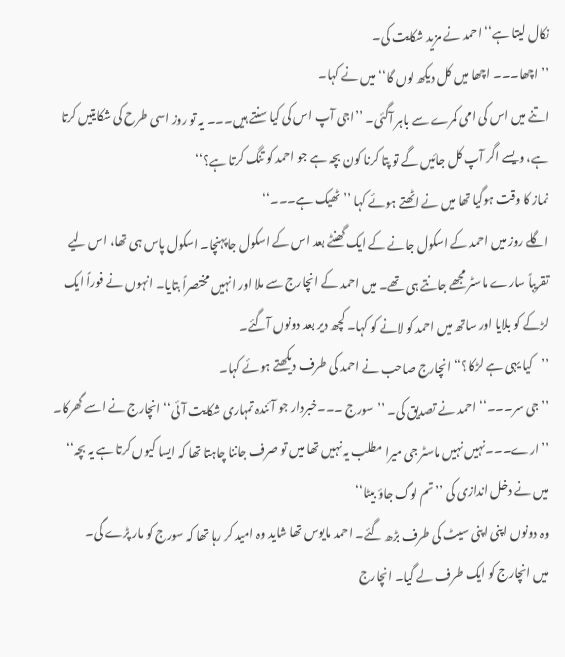نکال لیتا ہے‘‘ احمد نے مزید شکایت کی۔
’’اچھا۔۔۔ اچھا میں کل دیکھ لوں گا‘‘ میں نے کہا۔
اتنے میں اس کی امی کمرے سے باہر آگئی۔ ’’اجی آپ اس کی کیا سنتے ہیں۔۔۔ یہ تو روز اسی طرح کی شکایتیں کرتا ہے، ویسے اگر آپ کل جائیں گے تو پتا کرنا کون بچہ ہے جو احمد کو تنگ کرتا ہے؟‘‘
نماز کا وقت ہوگیا تھا میں نے اٹھتے ہوئے کہا ’’ٹھیک ہے۔۔۔‘‘
اگلے روز میں احمد کے اسکول جانے کے ایک گھنٹے بعد اس کے اسکول جاپہنچا۔ اسکول پاس ہی تھا، اس لیے تقریباً سارے ماسٹر مجھے جانتے ہی تھے۔ میں احمد کے انچارج سے ملا اور انہیں مختصراً بتایا۔ انہوں نے فوراً ایک لڑکے کو بلایا اور ساتھ میں احمد کو لانے کو کہا۔ کچھ دیر بعد دونوں آگئے۔
’’کیا یہی ہے لڑکا؟‘‘ انچارج صاحب نے احمد کی طرف دیکھتے ہوئے کہا۔
’’جی سر۔۔۔‘‘ احمد نے تصدیق کی۔ ’’سورج ۔۔۔خبردار جو آئندہ تمہاری شکایت آئی‘‘ انچارج نے اسے گھرکا۔ ’’ارے۔۔۔نہیں نہیں ماسٹر جی میرا مطلب یہ نہیں تھا میں تو صرف جاننا چاہتا تھا کہ ایسا کیوں کرتا ہے یہ بچہ‘‘ میں نے دخل اندازی کی ’’تم لوگ جاؤ بیٹا‘‘
وہ دونوں اپنی اپنی سیٹ کی طرف بڑھ گئے۔ احمد مایوس تھا شاید وہ امید کر رہا تھا کہ سورج کو مار پڑے گی۔
میں انچارج کو ایک طرف لے گیا۔ انچارج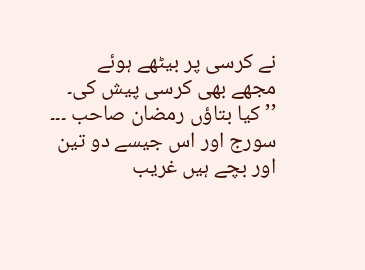نے کرسی پر بیٹھے ہوئے مجھے بھی کرسی پیش کی۔ ’’کیا بتاؤں رمضان صاحب ۔۔۔ سورج اور اس جیسے دو تین اور بچے ہیں غریب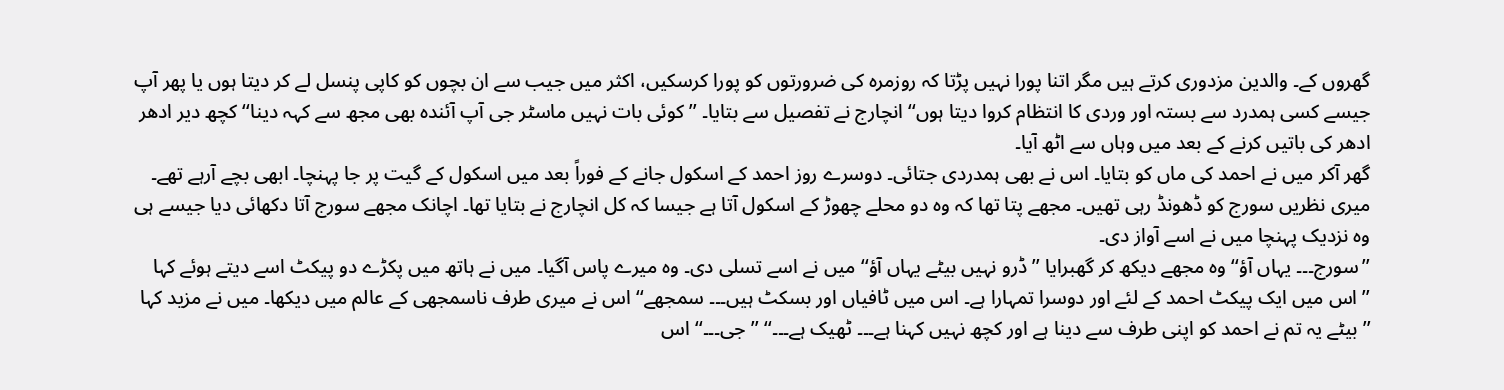گھروں کے۔ والدین مزدوری کرتے ہیں مگر اتنا پورا نہیں پڑتا کہ روزمرہ کی ضرورتوں کو پورا کرسکیں، اکثر میں جیب سے ان بچوں کو کاپی پنسل لے کر دیتا ہوں یا پھر آپ جیسے کسی ہمدرد سے بستہ اور وردی کا انتظام کروا دیتا ہوں‘‘ انچارج نے تفصیل سے بتایا۔ ’’کوئی بات نہیں ماسٹر جی آپ آئندہ بھی مجھ سے کہہ دینا‘‘ کچھ دیر ادھر ادھر کی باتیں کرنے کے بعد میں وہاں سے اٹھ آیا۔
گھر آکر میں نے احمد کی ماں کو بتایا۔ اس نے بھی ہمدردی جتائی۔ دوسرے روز احمد کے اسکول جانے کے فوراً بعد میں اسکول کے گیت پر جا پہنچا۔ ابھی بچے آرہے تھے۔ میری نظریں سورج کو ڈھونڈ رہی تھیں۔ مجھے پتا تھا کہ وہ دو محلے چھوڑ کے اسکول آتا ہے جیسا کہ کل انچارج نے بتایا تھا۔ اچانک مجھے سورج آتا دکھائی دیا جیسے ہی وہ نزدیک پہنچا میں نے اسے آواز دی۔
’’سورج۔۔۔ یہاں آؤ‘‘ وہ مجھے دیکھ کر گھبرایا ’’ڈرو نہیں بیٹے یہاں آؤ‘‘ میں نے اسے تسلی دی۔ وہ میرے پاس آگیا۔ میں نے ہاتھ میں پکڑے دو پیکٹ اسے دیتے ہوئے کہا ’’اس میں ایک پیکٹ احمد کے لئے اور دوسرا تمہارا ہے۔ اس میں ٹافیاں اور بسکٹ ہیں۔۔۔ سمجھے‘‘ اس نے میری طرف ناسمجھی کے عالم میں دیکھا۔ میں نے مزید کہا ’’بیٹے یہ تم نے احمد کو اپنی طرف سے دینا ہے اور کچھ نہیں کہنا ہے۔۔۔ ٹھیک ہے۔۔۔‘‘ ’’جی۔۔۔‘‘ اس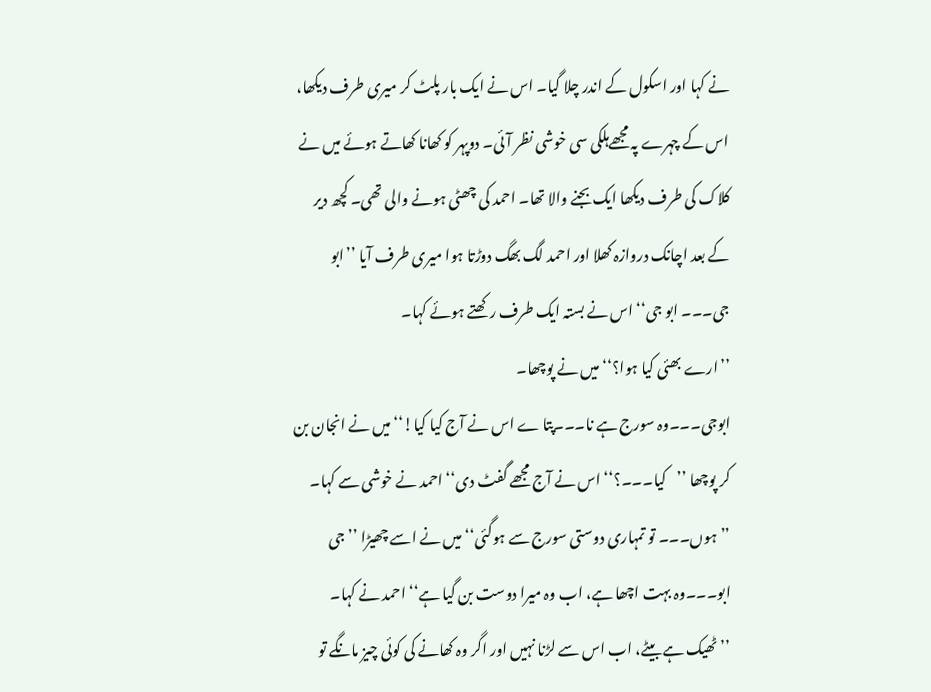نے کہا اور اسکول کے اندر چلا گیا۔ اس نے ایک بار پلٹ کر میری طرف دیکھا، اس کے چہرے پہ مجھےہلکی سی خوشی نظر آئی۔ دوپہر کو کھانا کھاتے ہوئے میں نے کلاک کی طرف دیکھا ایک بجنے والا تھا۔ احمد کی چھٹی ہونے والی تھی۔ کچھ دیر کے بعد اچانک دروازہ کھلا اور احمد لگ بھگ دوڑتا ہوا میری طرف آیا ’’ابو جی۔۔۔ ابو جی‘‘ اس نے بستہ ایک طرف رکھتے ہوئے کہا۔
’’ارے بھئی کیا ہوا؟‘‘ میں نے پوچھا۔
ابوجی۔۔۔وہ سورج ہے نا۔۔۔پتا ے اس نے آج کیا کیا!‘‘ میں نے انجان بن کر پوچھا ’’کیا۔۔۔؟‘‘ اس نے آج مجھے گفٹ دی‘‘ احمد نے خوشی سے کہا۔
’’ہوں۔۔۔ تو تمہاری دوستی سورج سے ہوگئی‘‘ میں نے اسے چھیڑا ’’جی ابو۔۔۔وہ بہت اچھا ہے، اب وہ میرا دوست بن گیا ہے‘‘ احمد نے کہا۔
’’ٹھیک ہے بیٹے، اب اس سے لڑنا نہیں اور اگر وہ کھانے کی کوئی چیز مانگے تو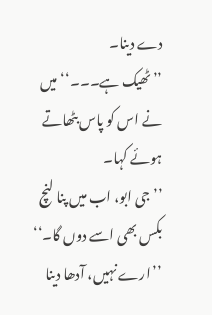دے دینا۔
’’ٹھیک ہے۔۔۔‘‘ میں نے اس کو پاس بٹھاتے ہوئے کہا۔
’’جی ابو، اب میں پنا لنچ بکس بھی اسے دوں گا۔‘‘
’’ارے نہیں، آدھا دینا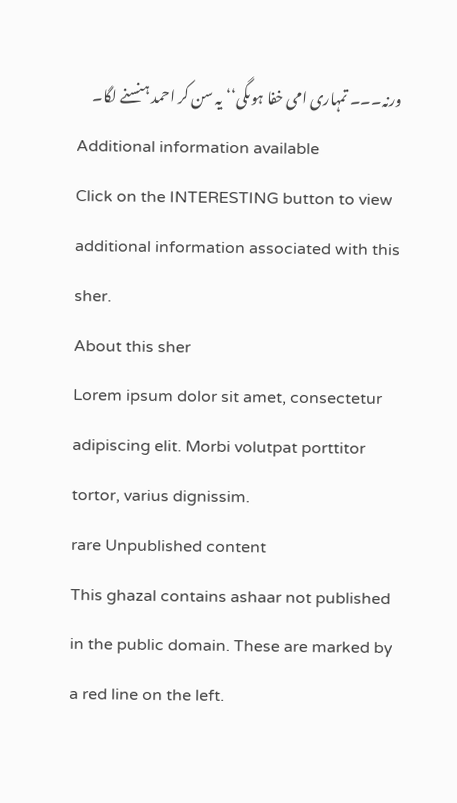ورنہ۔۔۔ تمہاری امی خفا ہوںگی‘‘ یہ سن کر احمد ہنسنے لگا۔
Additional information available
Click on the INTERESTING button to view additional information associated with this sher.
About this sher
Lorem ipsum dolor sit amet, consectetur adipiscing elit. Morbi volutpat porttitor tortor, varius dignissim.
rare Unpublished content
This ghazal contains ashaar not published in the public domain. These are marked by a red line on the left.